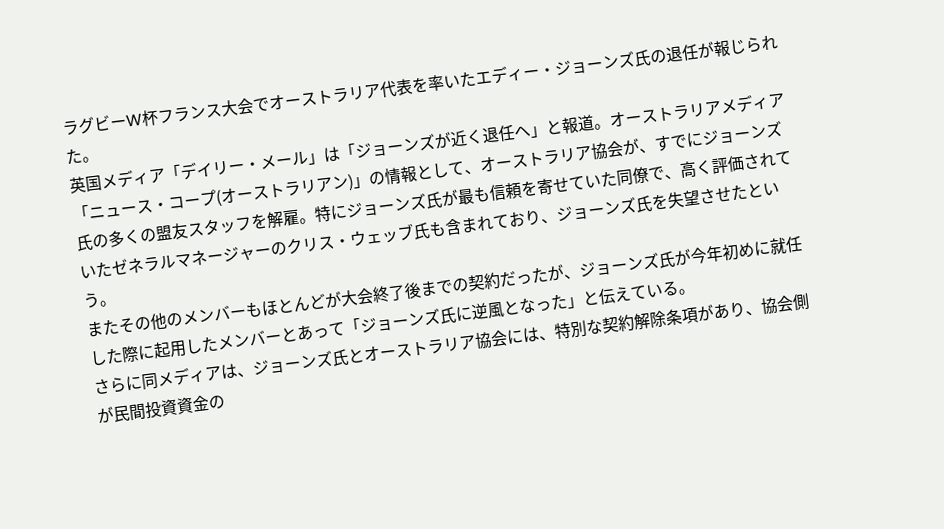ラグビーW杯フランス大会でオーストラリア代表を率いたエディー・ジョーンズ氏の退任が報じられた。
英国メディア「デイリー・メール」は「ジョーンズが近く退任へ」と報道。オーストラリアメディア「ニュース・コープ(オーストラリアン)」の情報として、オーストラリア協会が、すでにジョーンズ氏の多くの盟友スタッフを解雇。特にジョーンズ氏が最も信頼を寄せていた同僚で、高く評価されていたゼネラルマネージャーのクリス・ウェッブ氏も含まれており、ジョーンズ氏を失望させたという。
またその他のメンバーもほとんどが大会終了後までの契約だったが、ジョーンズ氏が今年初めに就任した際に起用したメンバーとあって「ジョーンズ氏に逆風となった」と伝えている。
さらに同メディアは、ジョーンズ氏とオーストラリア協会には、特別な契約解除条項があり、協会側が民間投資資金の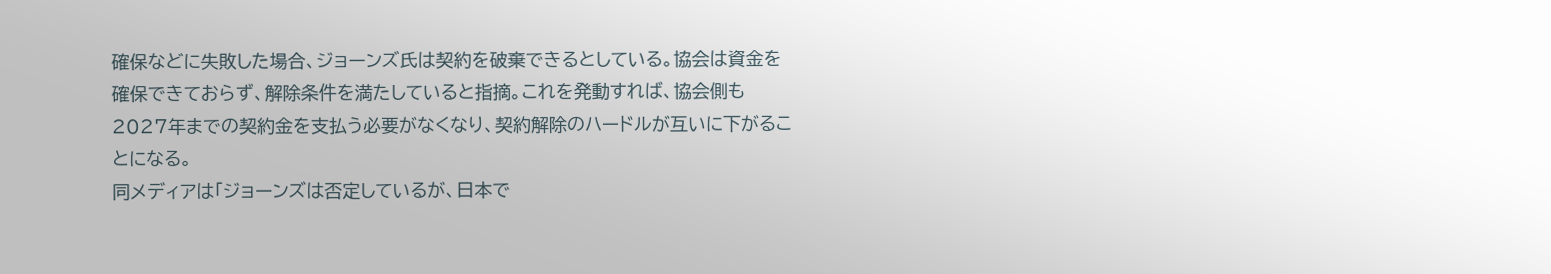確保などに失敗した場合、ジョーンズ氏は契約を破棄できるとしている。協会は資金を確保できておらず、解除条件を満たしていると指摘。これを発動すれば、協会側も2027年までの契約金を支払う必要がなくなり、契約解除のハードルが互いに下がることになる。
同メディアは「ジョーンズは否定しているが、日本で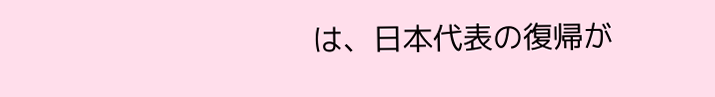は、日本代表の復帰が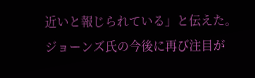近いと報じられている」と伝えた。ジョーンズ氏の今後に再び注目が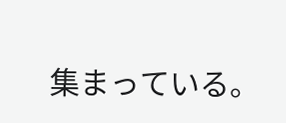集まっている。